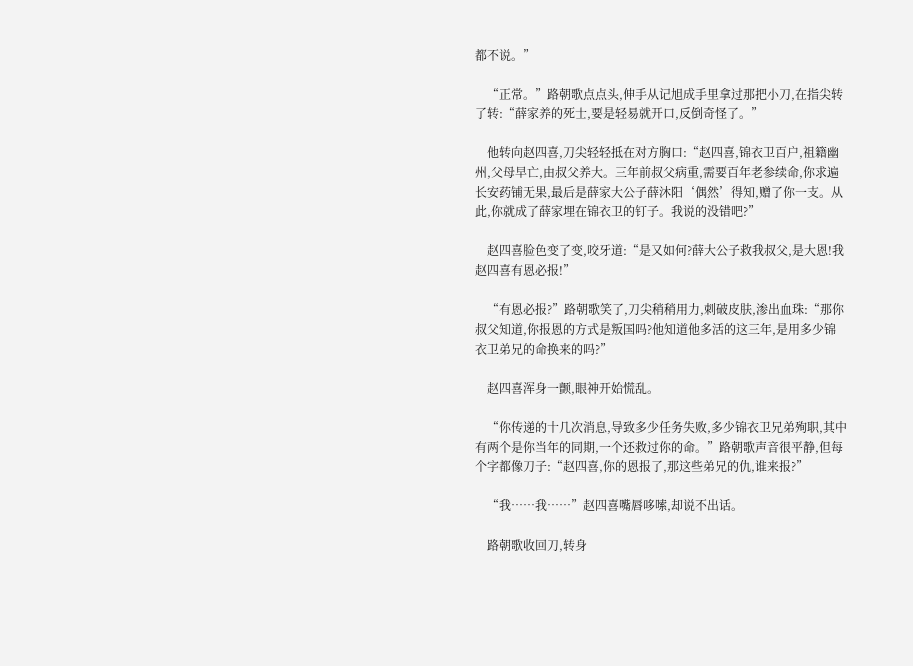都不说。”

    “正常。”路朝歌点点头,伸手从记旭成手里拿过那把小刀,在指尖转了转:“薛家养的死士,要是轻易就开口,反倒奇怪了。”

    他转向赵四喜,刀尖轻轻抵在对方胸口:“赵四喜,锦衣卫百户,祖籍幽州,父母早亡,由叔父养大。三年前叔父病重,需要百年老参续命,你求遍长安药铺无果,最后是薛家大公子薛沐阳‘偶然’得知,赠了你一支。从此,你就成了薛家埋在锦衣卫的钉子。我说的没错吧?”

    赵四喜脸色变了变,咬牙道:“是又如何?薛大公子救我叔父,是大恩!我赵四喜有恩必报!”

    “有恩必报?”路朝歌笑了,刀尖稍稍用力,刺破皮肤,渗出血珠:“那你叔父知道,你报恩的方式是叛国吗?他知道他多活的这三年,是用多少锦衣卫弟兄的命换来的吗?”

    赵四喜浑身一颤,眼神开始慌乱。

    “你传递的十几次消息,导致多少任务失败,多少锦衣卫兄弟殉职,其中有两个是你当年的同期,一个还救过你的命。”路朝歌声音很平静,但每个字都像刀子:“赵四喜,你的恩报了,那这些弟兄的仇,谁来报?”

    “我……我……”赵四喜嘴唇哆嗦,却说不出话。

    路朝歌收回刀,转身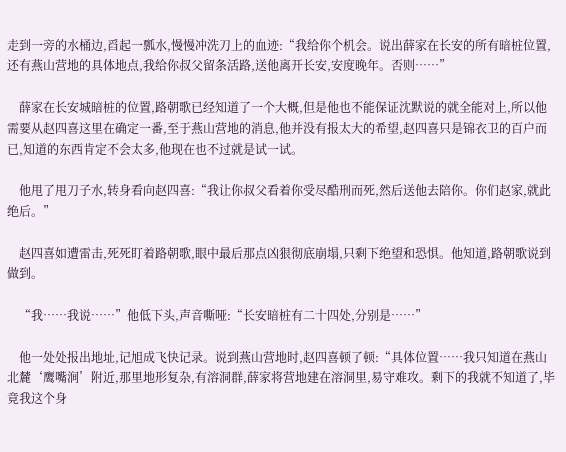走到一旁的水桶边,舀起一瓢水,慢慢冲洗刀上的血迹:“我给你个机会。说出薛家在长安的所有暗桩位置,还有燕山营地的具体地点,我给你叔父留条活路,送他离开长安,安度晚年。否则……”

    薛家在长安城暗桩的位置,路朝歌已经知道了一个大概,但是他也不能保证沈默说的就全能对上,所以他需要从赵四喜这里在确定一番,至于燕山营地的消息,他并没有报太大的希望,赵四喜只是锦衣卫的百户而已,知道的东西肯定不会太多,他现在也不过就是试一试。

    他甩了甩刀子水,转身看向赵四喜:“我让你叔父看着你受尽酷刑而死,然后送他去陪你。你们赵家,就此绝后。”

    赵四喜如遭雷击,死死盯着路朝歌,眼中最后那点凶狠彻底崩塌,只剩下绝望和恐惧。他知道,路朝歌说到做到。

    “我……我说……”他低下头,声音嘶哑:“长安暗桩有二十四处,分别是……”

    他一处处报出地址,记旭成飞快记录。说到燕山营地时,赵四喜顿了顿:“具体位置……我只知道在燕山北麓‘鹰嘴涧’附近,那里地形复杂,有溶洞群,薛家将营地建在溶洞里,易守难攻。剩下的我就不知道了,毕竟我这个身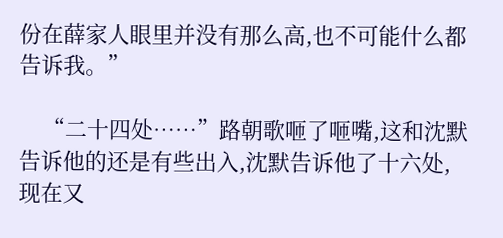份在薛家人眼里并没有那么高,也不可能什么都告诉我。”

    “二十四处……”路朝歌咂了咂嘴,这和沈默告诉他的还是有些出入,沈默告诉他了十六处,现在又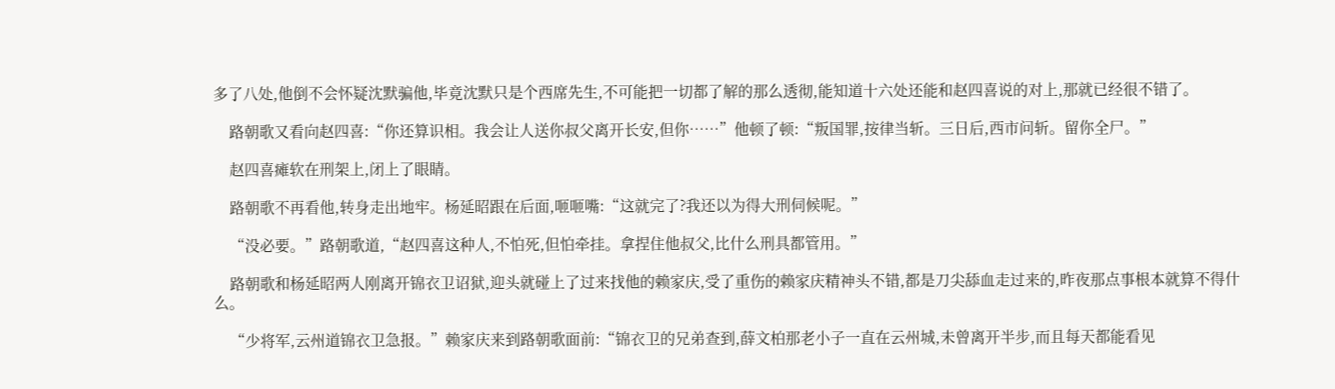多了八处,他倒不会怀疑沈默骗他,毕竟沈默只是个西席先生,不可能把一切都了解的那么透彻,能知道十六处还能和赵四喜说的对上,那就已经很不错了。

    路朝歌又看向赵四喜:“你还算识相。我会让人送你叔父离开长安,但你……”他顿了顿:“叛国罪,按律当斩。三日后,西市问斩。留你全尸。”

    赵四喜瘫软在刑架上,闭上了眼睛。

    路朝歌不再看他,转身走出地牢。杨延昭跟在后面,咂咂嘴:“这就完了?我还以为得大刑伺候呢。”

    “没必要。”路朝歌道,“赵四喜这种人,不怕死,但怕牵挂。拿捏住他叔父,比什么刑具都管用。”

    路朝歌和杨延昭两人刚离开锦衣卫诏狱,迎头就碰上了过来找他的赖家庆,受了重伤的赖家庆精神头不错,都是刀尖舔血走过来的,昨夜那点事根本就算不得什么。

    “少将军,云州道锦衣卫急报。”赖家庆来到路朝歌面前:“锦衣卫的兄弟查到,薛文柏那老小子一直在云州城,未曾离开半步,而且每天都能看见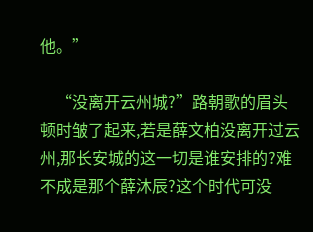他。”

    “没离开云州城?”路朝歌的眉头顿时皱了起来,若是薛文柏没离开过云州,那长安城的这一切是谁安排的?难不成是那个薛沐辰?这个时代可没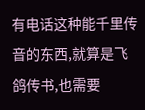有电话这种能千里传音的东西,就算是飞鸽传书,也需要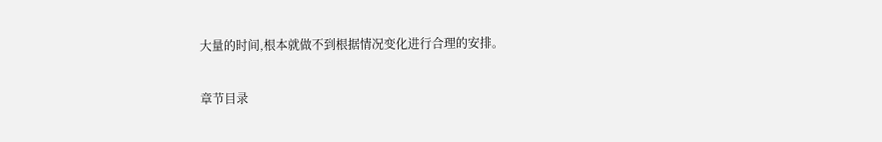大量的时间,根本就做不到根据情况变化进行合理的安排。

章节目录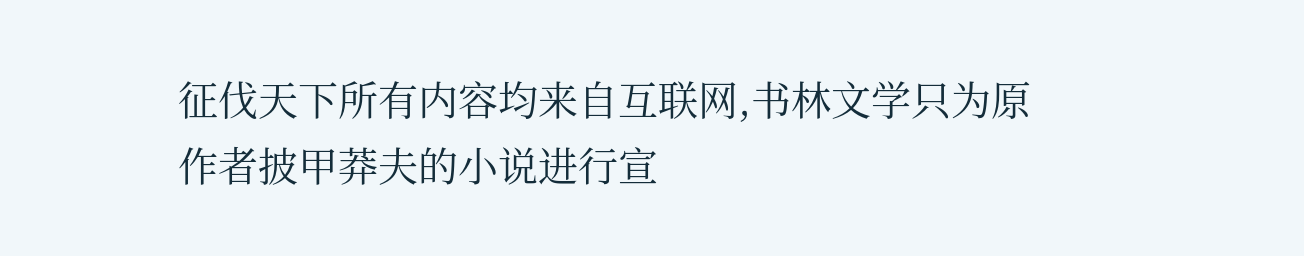征伐天下所有内容均来自互联网,书林文学只为原作者披甲莽夫的小说进行宣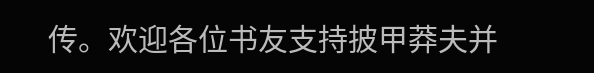传。欢迎各位书友支持披甲莽夫并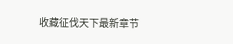收藏征伐天下最新章节